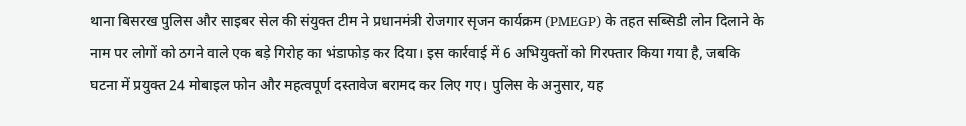थाना बिसरख पुलिस और साइबर सेल की संयुक्त टीम ने प्रधानमंत्री रोजगार सृजन कार्यक्रम (PMEGP) के तहत सब्सिडी लोन दिलाने के नाम पर लोगों को ठगने वाले एक बड़े गिरोह का भंडाफोड़ कर दिया। इस कार्रवाई में 6 अभियुक्तों को गिरफ्तार किया गया है, जबकि घटना में प्रयुक्त 24 मोबाइल फोन और महत्वपूर्ण दस्तावेज बरामद कर लिए गए। पुलिस के अनुसार, यह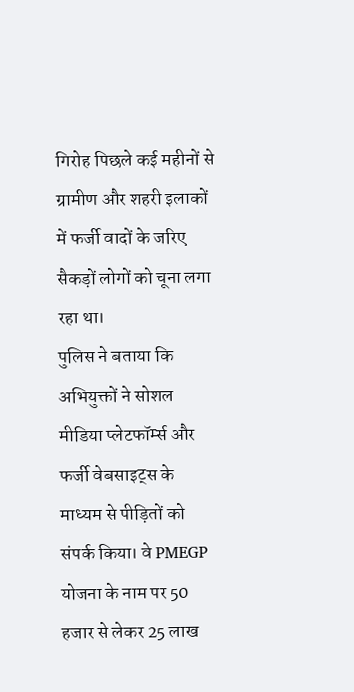गिरोह पिछले कई महीनों से ग्रामीण और शहरी इलाकों में फर्जी वादों के जरिए सैकड़ों लोगों को चूना लगा रहा था।
पुलिस ने बताया कि अभियुक्तों ने सोशल मीडिया प्लेटफॉर्म्स और फर्जी वेबसाइट्स के माध्यम से पीड़ितों को संपर्क किया। वे PMEGP योजना के नाम पर 50 हजार से लेकर 25 लाख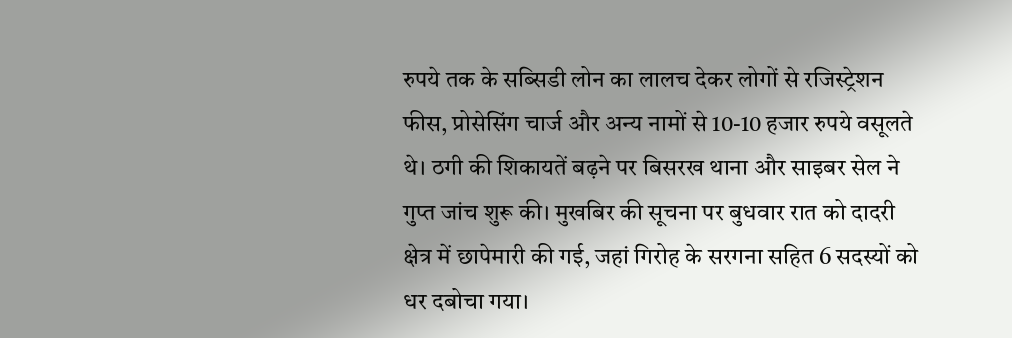रुपये तक के सब्सिडी लोन का लालच देकर लोगों से रजिस्ट्रेशन फीस, प्रोसेसिंग चार्ज और अन्य नामों से 10-10 हजार रुपये वसूलते थे। ठगी की शिकायतें बढ़ने पर बिसरख थाना और साइबर सेल ने गुप्त जांच शुरू की। मुखबिर की सूचना पर बुधवार रात को दादरी क्षेत्र में छापेमारी की गई, जहां गिरोह के सरगना सहित 6 सदस्यों को धर दबोचा गया।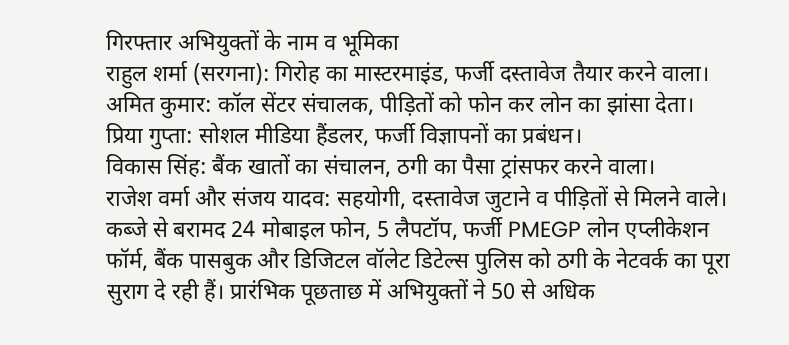गिरफ्तार अभियुक्तों के नाम व भूमिका
राहुल शर्मा (सरगना): गिरोह का मास्टरमाइंड, फर्जी दस्तावेज तैयार करने वाला।
अमित कुमार: कॉल सेंटर संचालक, पीड़ितों को फोन कर लोन का झांसा देता।
प्रिया गुप्ता: सोशल मीडिया हैंडलर, फर्जी विज्ञापनों का प्रबंधन।
विकास सिंह: बैंक खातों का संचालन, ठगी का पैसा ट्रांसफर करने वाला।
राजेश वर्मा और संजय यादव: सहयोगी, दस्तावेज जुटाने व पीड़ितों से मिलने वाले।
कब्जे से बरामद 24 मोबाइल फोन, 5 लैपटॉप, फर्जी PMEGP लोन एप्लीकेशन फॉर्म, बैंक पासबुक और डिजिटल वॉलेट डिटेल्स पुलिस को ठगी के नेटवर्क का पूरा सुराग दे रही हैं। प्रारंभिक पूछताछ में अभियुक्तों ने 50 से अधिक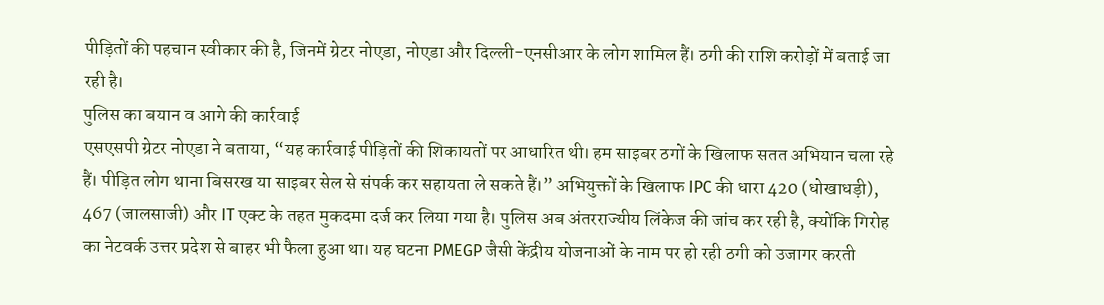पीड़ितों की पहचान स्वीकार की है, जिनमें ग्रेटर नोएडा, नोएडा और दिल्ली-एनसीआर के लोग शामिल हैं। ठगी की राशि करोड़ों में बताई जा रही है।
पुलिस का बयान व आगे की कार्रवाई
एसएसपी ग्रेटर नोएडा ने बताया, “यह कार्रवाई पीड़ितों की शिकायतों पर आधारित थी। हम साइबर ठगों के खिलाफ सतत अभियान चला रहे हैं। पीड़ित लोग थाना बिसरख या साइबर सेल से संपर्क कर सहायता ले सकते हैं।” अभियुक्तों के खिलाफ IPC की धारा 420 (धोखाधड़ी), 467 (जालसाजी) और IT एक्ट के तहत मुकदमा दर्ज कर लिया गया है। पुलिस अब अंतरराज्यीय लिंकेज की जांच कर रही है, क्योंकि गिरोह का नेटवर्क उत्तर प्रदेश से बाहर भी फैला हुआ था। यह घटना PMEGP जैसी केंद्रीय योजनाओं के नाम पर हो रही ठगी को उजागर करती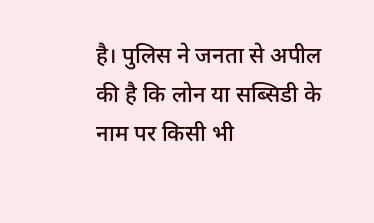है। पुलिस ने जनता से अपील की है कि लोन या सब्सिडी के नाम पर किसी भी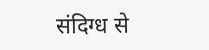संदिग्ध से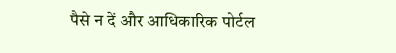पैसे न दें और आधिकारिक पोर्टल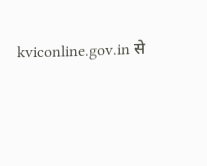kviconline.gov.in से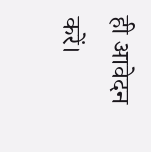ही आवेदन करें।